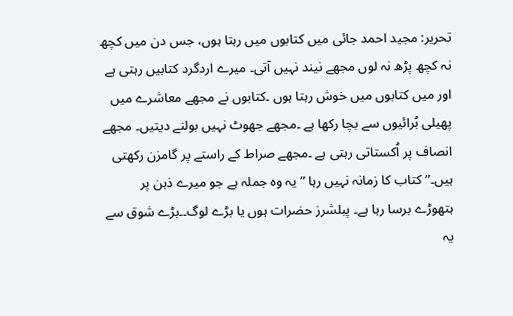تحریر: مجید احمد جائی میں کتابوں میں رہتا ہوں، جس دن میں کچھ نہ کچھ پڑھ نہ لوں مجھے نیند نہیں آتی۔ میرے اردگرد کتابیں رہتی ہے اور میں کتابوں میں خوش رہتا ہوں ۔کتابوں نے مجھے معاشرے میں پھیلی بُرائیوں سے بچا رکھا ہے ۔مجھے جھوٹ نہیں بولنے دیتیں۔ مجھے انصاف پر اُکستاتی رہتی ہے ۔مجھے صراط کے راستے پر گامزن رکھتی ہیں۔”کتاب کا زمانہ نہیں رہا ”یہ وہ جملہ ہے جو میرے ذہن پر ہتھوڑے برسا رہا ہے۔ پبلشرز حضرات ہوں یا بڑے لوگ۔۔بڑے شوق سے یہ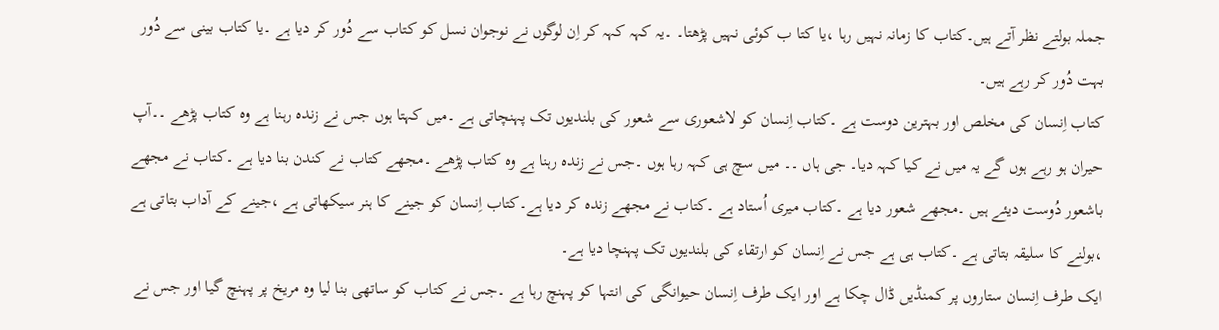جملہ بولتے نظر آتے ہیں۔کتاب کا زمانہ نہیں رہا ،یا کتا ب کوئی نہیں پڑھتا۔ ۔یہ کہہ کہہ کر اِن لوگوں نے نوجوان نسل کو کتاب سے دُور کر دیا ہے ۔یا کتاب بینی سے دُور بہت دُور کر رہے ہیں۔
کتاب اِنسان کی مخلص اور بہترین دوست ہے ۔کتاب اِنسان کو لاشعوری سے شعور کی بلندیوں تک پہنچاتی ہے ۔میں کہتا ہوں جس نے زندہ رہنا ہے وہ کتاب پڑھے ۔۔آپ حیران ہو رہے ہوں گے یہ میں نے کیا کہہ دیا۔ جی ہاں ۔۔ میں سچ ہی کہہ رہا ہوں ۔جس نے زندہ رہنا ہے وہ کتاب پڑھے ۔مجھے کتاب نے کندن بنا دیا ہے ۔کتاب نے مجھے باشعور دُوست دیئے ہیں ۔مجھے شعور دیا ہے ۔کتاب میری اُستاد ہے ۔کتاب نے مجھے زندہ کر دیا ہے۔کتاب اِنسان کو جینے کا ہنر سیکھاتی ہے ،جینے کے آداب بتاتی ہے ،بولنے کا سلیقہ بتاتی ہے ۔کتاب ہی ہے جس نے اِنسان کو ارتقاء کی بلندیوں تک پہنچا دیا ہے۔
ایک طرف اِنسان ستاروں پر کمنڈیں ڈال چکا ہے اور ایک طرف اِنسان حیوانگی کی انتہا کو پہنچ رہا ہے ۔جس نے کتاب کو ساتھی بنا لیا وہ مریخ پر پہنچ گیا اور جس نے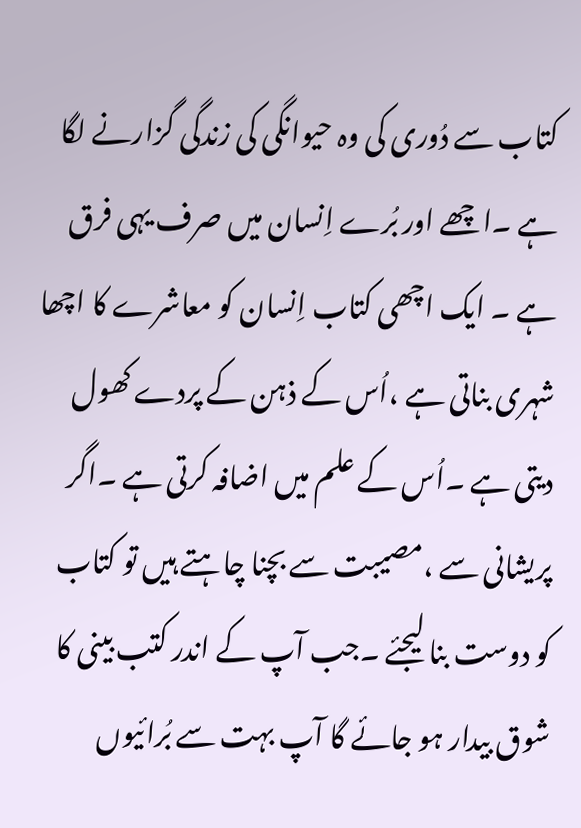کتاب سے دُوری کی وہ حیوانگی کی زندگی گزارنے لگا ہے ۔اچھے اور بُرے اِنسان میں صرف یہی فرق ہے ۔ ایک اچھی کتاب اِنسان کو معاشرے کا اچھا شہری بناتی ہے ،اُس کے ذہن کے پردے کھول دیتی ہے ۔اُس کے علم میں اضافہ کرتی ہے ۔اگر پریشانی سے ،مصیبت سے بچنا چاہتے ہیں تو کتاب کو دوست بنا لیجئے ۔جب آپ کے اندر کتب بینی کا شوق بیدار ہو جائے گا آپ بہت سے بُرائیوں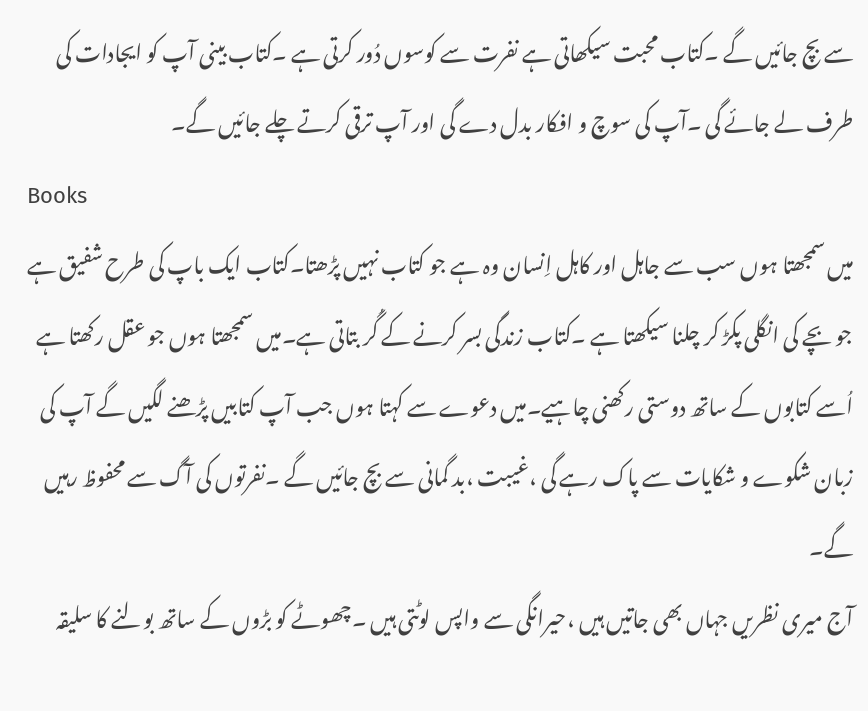سے بچ جائیں گے ۔کتاب محبت سیکھاتی ہے نفرت سے کوسوں دُور کرتی ہے ۔کتاب بینی آپ کو ایجادات کی طرف لے جائے گی ۔آپ کی سوچ و افکار بدل دے گی اور آپ ترقی کرتے چلے جائیں گے۔
Books
میں سمجھتا ہوں سب سے جاہل اور کاہل اِنسان وہ ہے جو کتاب نہیں پڑھتا۔کتاب ایک باپ کی طرح شفیق ہے جو بچے کی انگلی پکڑ کر چلنا سیکھتا ہے ۔کتاب زندگی بسر کرنے کے گُر بتاتی ہے۔میں سمجھتا ہوں جو عقل رکھتا ہے اُسے کتابوں کے ساتھ دوستی رکھنی چاہیے۔میں دعوے سے کہتا ہوں جب آپ کتابیں پڑھنے لگیں گے آپ کی زبان شکوے و شکایات سے پاک رہے گی ،غیبت ،بد گمانی سے بچ جائیں گے ۔نفرتوں کی آگ سے محفوظ رہیں گے۔
آج میری نظریں جہاں بھی جاتیں ہیں ،حیرانگی سے واپس لوٹتی ہیں ۔چھوٹے کو بڑوں کے ساتھ بولنے کا سلیقہ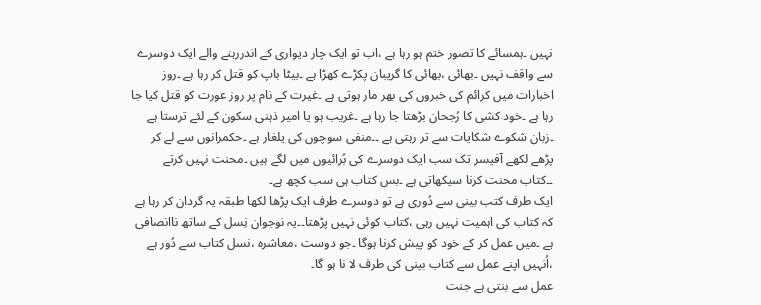نہیں ۔ہمسائے کا تصور ختم ہو رہا ہے ،اب تو ایک چار دیواری کے اندررہنے والے ایک دوسرے سے واقف نہیں ۔بھائی ،بھائی کا گریبان پکڑے کھڑا ہے ۔بیٹا باپ کو قتل کر رہا ہے ۔روز اخبارات میں کرائم کی خبروں کی بھر مار ہوتی ہے ۔غیرت کے نام پر روز عورت کو قتل کیا جا رہا ہے ۔خود کشی کا رُجحان بڑھتا جا رہا ہے ۔غریب ہو یا امیر ذہنی سکون کے لئے ترستا ہے ۔زبان شکوے شکایات سے تر رہتی ہے ۔۔منفی سوچوں کی یلغار ہے ۔حکمرانوں سے لے کر پڑھے لکھے آفیسر تک سب ایک دوسرے کی بُرائیوں میں لگے ہیں ۔محنت نہیں کرتے ۔۔کتاب محنت کرنا سیکھاتی ہے ۔بس کتاب ہی سب کچھ ہے۔
ایک طرف کتب بینی سے دُوری ہے تو دوسرے طرف ایک پڑھا لکھا طبقہ یہ گردان کر رہا ہے کہ کتاب کی اہمیت نہیں رہی ،کتاب کوئی نہیں پڑھتا۔۔یہ نوجوان نِسل کے ساتھ ناانصافی ہے ۔میں عمل کر کے خود کو پیش کرنا ہوگا ۔جو دوست ،معاشرہ ،نسل کتاب سے دُور ہے ،اُنہیں اپنے عمل سے کتاب بینی کی طرف لا نا ہو گا۔
عمل سے بنتی ہے جنت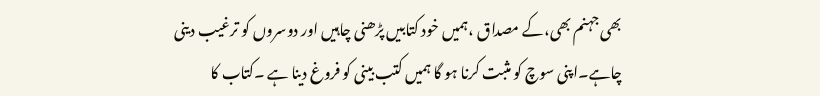بھی جہنم بھی،کے مصداق ،ہمیں خود کتابیں پڑھنی چاہیں اور دوسروں کو ترغیب دینی چاہے۔اپنی سوچ کو مثبت کرنا ہو گا ہمیں کتب بینی کو فروغ دینا ہے ۔کتاب کا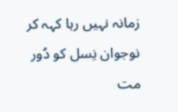زمانہ نہیں رہا کہہ کر نوجوان نِسل کو دُور مت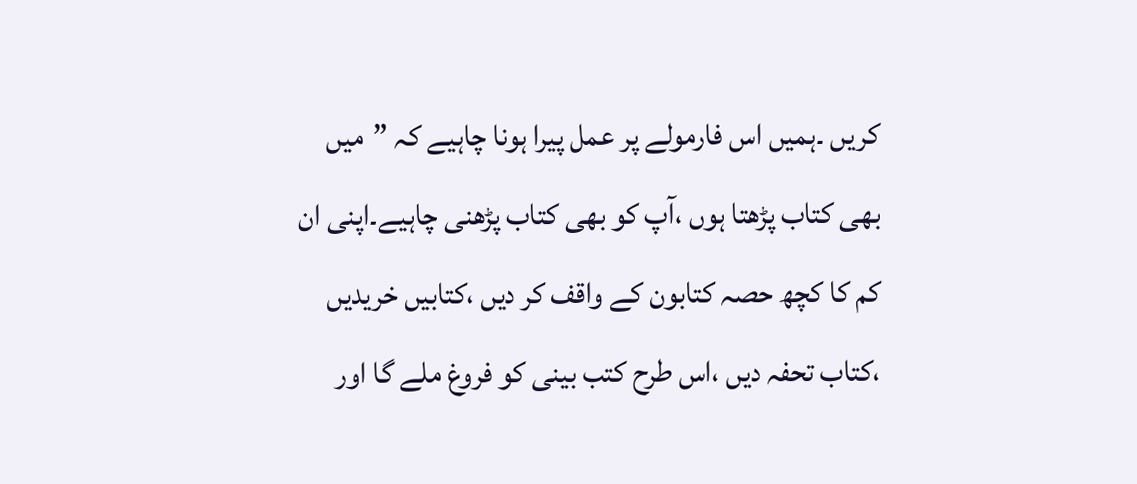کریں ۔ہمیں اس فارمولے پر عمل پیرا ہونا چاہیے کہ ”میں بھی کتاب پڑھتا ہوں ،آپ کو بھی کتاب پڑھنی چاہیے۔اپنی ان کم کا کچھ حصہ کتابون کے واقف کر دیں ،کتابیں خریدیں ،کتاب تحفہ دیں ،اس طرح کتب بینی کو فروغ ملے گا اور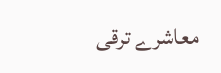معاشرے ترقی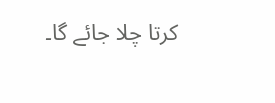کرتا چلا جائے گا۔